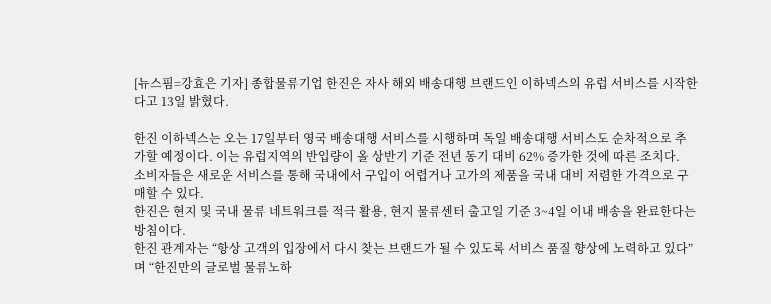[뉴스핌=강효은 기자] 종합물류기업 한진은 자사 해외 배송대행 브랜드인 이하넥스의 유럽 서비스를 시작한다고 13일 밝혔다.

한진 이하넥스는 오는 17일부터 영국 배송대행 서비스를 시행하며 독일 배송대행 서비스도 순차적으로 추가할 예정이다. 이는 유럽지역의 반입량이 올 상반기 기준 전년 동기 대비 62% 증가한 것에 따른 조치다.
소비자들은 새로운 서비스를 통해 국내에서 구입이 어렵거나 고가의 제품을 국내 대비 저렴한 가격으로 구매할 수 있다.
한진은 현지 및 국내 물류 네트워크를 적극 활용, 현지 물류센터 출고일 기준 3~4일 이내 배송을 완료한다는 방침이다.
한진 관계자는 “항상 고객의 입장에서 다시 찾는 브랜드가 될 수 있도록 서비스 품질 향상에 노력하고 있다”며 “한진만의 글로벌 물류노하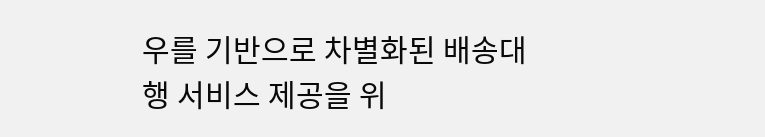우를 기반으로 차별화된 배송대행 서비스 제공을 위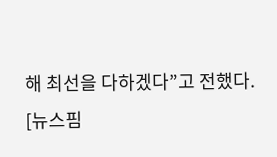해 최선을 다하겠다”고 전했다.
[뉴스핌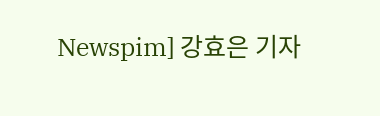Newspim] 강효은 기자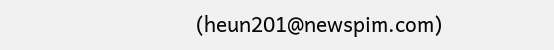(heun201@newspim.com)